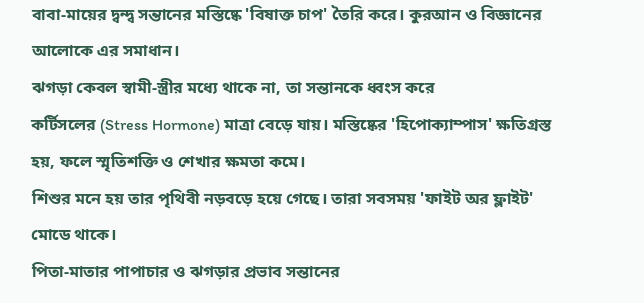বাবা-মায়ের দ্বন্দ্ব সন্তানের মস্তিষ্কে 'বিষাক্ত চাপ' তৈরি করে। কুরআন ও বিজ্ঞানের আলোকে এর সমাধান।
ঝগড়া কেবল স্বামী-স্ত্রীর মধ্যে থাকে না, তা সন্তানকে ধ্বংস করে
কর্টিসলের (Stress Hormone) মাত্রা বেড়ে যায়। মস্তিষ্কের 'হিপোক্যাম্পাস' ক্ষতিগ্রস্ত হয়, ফলে স্মৃতিশক্তি ও শেখার ক্ষমতা কমে।
শিশুর মনে হয় তার পৃথিবী নড়বড়ে হয়ে গেছে। তারা সবসময় 'ফাইট অর ফ্লাইট' মোডে থাকে।
পিতা-মাতার পাপাচার ও ঝগড়ার প্রভাব সন্তানের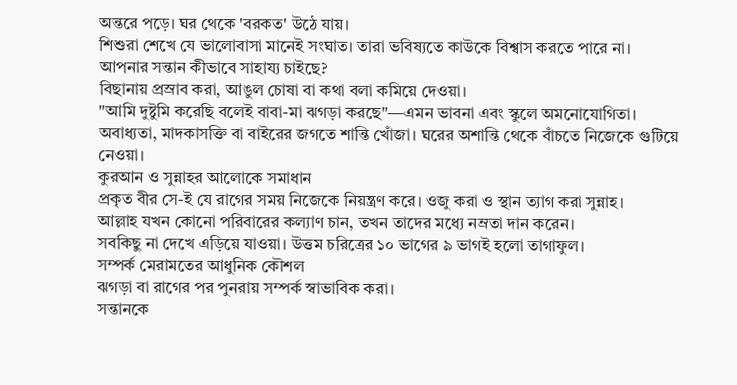অন্তরে পড়ে। ঘর থেকে 'বরকত' উঠে যায়।
শিশুরা শেখে যে ভালোবাসা মানেই সংঘাত। তারা ভবিষ্যতে কাউকে বিশ্বাস করতে পারে না।
আপনার সন্তান কীভাবে সাহায্য চাইছে?
বিছানায় প্রস্রাব করা, আঙুল চোষা বা কথা বলা কমিয়ে দেওয়া।
"আমি দুষ্টুমি করেছি বলেই বাবা-মা ঝগড়া করছে"—এমন ভাবনা এবং স্কুলে অমনোযোগিতা।
অবাধ্যতা, মাদকাসক্তি বা বাইরের জগতে শান্তি খোঁজা। ঘরের অশান্তি থেকে বাঁচতে নিজেকে গুটিয়ে নেওয়া।
কুরআন ও সুন্নাহর আলোকে সমাধান
প্রকৃত বীর সে-ই যে রাগের সময় নিজেকে নিয়ন্ত্রণ করে। ওজু করা ও স্থান ত্যাগ করা সুন্নাহ।
আল্লাহ যখন কোনো পরিবারের কল্যাণ চান, তখন তাদের মধ্যে নম্রতা দান করেন।
সবকিছু না দেখে এড়িয়ে যাওয়া। উত্তম চরিত্রের ১০ ভাগের ৯ ভাগই হলো তাগাফুল।
সম্পর্ক মেরামতের আধুনিক কৌশল
ঝগড়া বা রাগের পর পুনরায় সম্পর্ক স্বাভাবিক করা।
সন্তানকে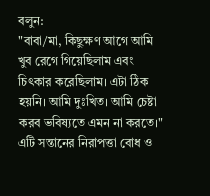বলুন:
"বাবা/মা, কিছুক্ষণ আগে আমি খুব রেগে গিয়েছিলাম এবং চিৎকার করেছিলাম। এটা ঠিক হয়নি। আমি দুঃখিত। আমি চেষ্টা করব ভবিষ্যতে এমন না করতে।"
এটি সন্তানের নিরাপত্তা বোধ ও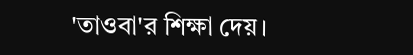'তাওবা'র শিক্ষা দেয়।